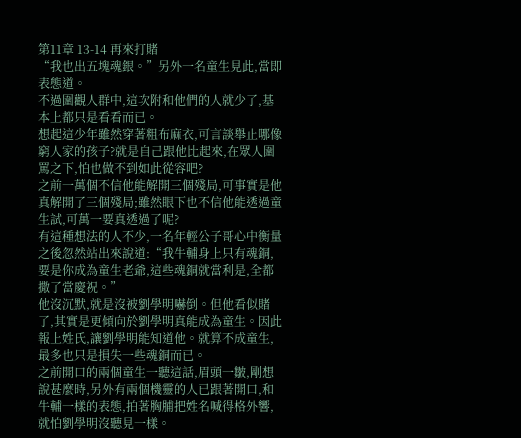第11章 13-14 再來打賭
“我也出五塊魂銀。”另外一名童生見此,當即表態道。
不過圍觀人群中,這次附和他們的人就少了,基本上都只是看看而已。
想起這少年雖然穿著粗布麻衣,可言談舉止哪像窮人家的孩子?就是自己跟他比起來,在眾人圍罵之下,怕也做不到如此從容吧?
之前一萬個不信他能解開三個殘局,可事實是他真解開了三個殘局;雖然眼下也不信他能透過童生試,可萬一要真透過了呢?
有這種想法的人不少,一名年輕公子哥心中衡量之後忽然站出來說道:“我牛輔身上只有魂銅,要是你成為童生老爺,這些魂銅就當利是,全都撒了當慶祝。”
他沒沉默,就是沒被劉學明嚇倒。但他看似賭了,其實是更傾向於劉學明真能成為童生。因此報上姓氏,讓劉學明能知道他。就算不成童生,最多也只是損失一些魂銅而已。
之前開口的兩個童生一聽這話,眉頭一皺,剛想說甚麼時,另外有兩個機靈的人已跟著開口,和牛輔一樣的表態,拍著胸脯把姓名喊得格外響,就怕劉學明沒聽見一樣。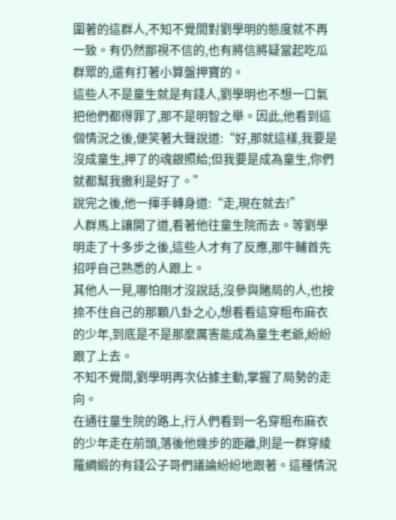圍著的這群人,不知不覺間對劉學明的態度就不再一致。有仍然鄙視不信的,也有將信將疑當起吃瓜群眾的,還有打著小算盤押寶的。
這些人不是童生就是有錢人,劉學明也不想一口氣把他們都得罪了,那不是明智之舉。因此,他看到這個情況之後,便笑著大聲說道:“好,那就這樣,我要是沒成童生,押了的魂銀照給;但我要是成為童生,你們就都幫我撒利是好了。”
說完之後,他一揮手轉身道:“走,現在就去!”
人群馬上讓開了道,看著他往童生院而去。等劉學明走了十多步之後,這些人才有了反應,那牛輔首先招呼自己熟悉的人跟上。
其他人一見,哪怕剛才沒說話,沒參與賭局的人,也按捺不住自己的那顆八卦之心,想看看這穿粗布麻衣的少年,到底是不是那麼厲害能成為童生老爺,紛紛跟了上去。
不知不覺間,劉學明再次佔據主動,掌握了局勢的走向。
在通往童生院的路上,行人們看到一名穿粗布麻衣的少年走在前頭,落後他幾步的距離,則是一群穿綾羅綢緞的有錢公子哥們議論紛紛地跟著。這種情況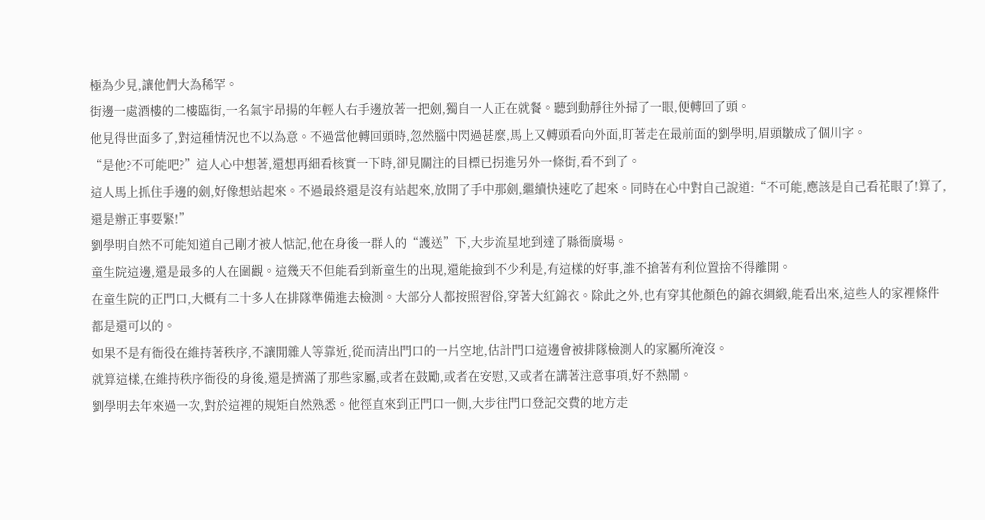極為少見,讓他們大為稀罕。
街邊一處酒樓的二樓臨街,一名氣宇昂揚的年輕人右手邊放著一把劍,獨自一人正在就餐。聽到動靜往外掃了一眼,便轉回了頭。
他見得世面多了,對這種情況也不以為意。不過當他轉回頭時,忽然腦中閃過甚麼,馬上又轉頭看向外面,盯著走在最前面的劉學明,眉頭皺成了個川字。
“是他?不可能吧?”這人心中想著,還想再細看核實一下時,卻見關注的目標已拐進另外一條街,看不到了。
這人馬上抓住手邊的劍,好像想站起來。不過最終還是沒有站起來,放開了手中那劍,繼續快速吃了起來。同時在心中對自己說道:“不可能,應該是自己看花眼了!算了,還是辦正事要緊!”
劉學明自然不可能知道自己剛才被人惦記,他在身後一群人的“護送”下,大步流星地到達了縣衙廣場。
童生院這邊,還是最多的人在圍觀。這幾天不但能看到新童生的出現,還能撿到不少利是,有這樣的好事,誰不搶著有利位置捨不得離開。
在童生院的正門口,大概有二十多人在排隊準備進去檢測。大部分人都按照習俗,穿著大紅錦衣。除此之外,也有穿其他顏色的錦衣綢緞,能看出來,這些人的家裡條件都是還可以的。
如果不是有衙役在維持著秩序,不讓閒雜人等靠近,從而清出門口的一片空地,估計門口這邊會被排隊檢測人的家屬所淹沒。
就算這樣,在維持秩序衙役的身後,還是擠滿了那些家屬,或者在鼓勵,或者在安慰,又或者在講著注意事項,好不熱鬧。
劉學明去年來過一次,對於這裡的規矩自然熟悉。他徑直來到正門口一側,大步往門口登記交費的地方走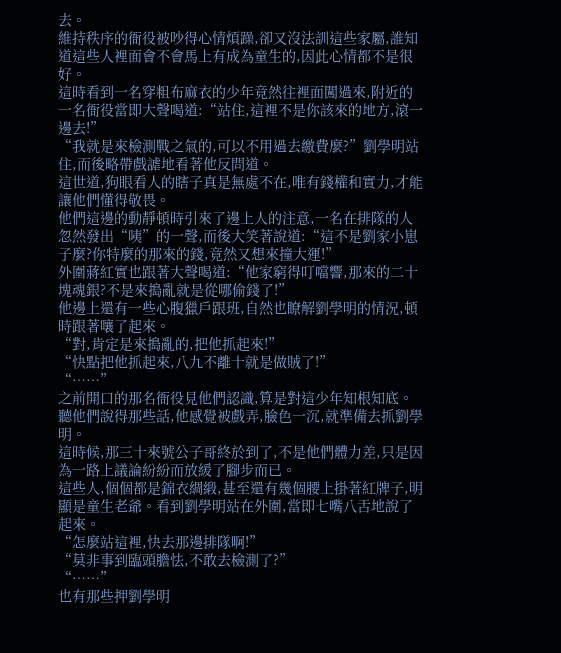去。
維持秩序的衙役被吵得心情煩躁,卻又沒法訓這些家屬,誰知道這些人裡面會不會馬上有成為童生的,因此心情都不是很好。
這時看到一名穿粗布麻衣的少年竟然往裡面闖過來,附近的一名衙役當即大聲喝道:“站住,這裡不是你該來的地方,滾一邊去!”
“我就是來檢測戰之氣的,可以不用過去繳費麼?”劉學明站住,而後略帶戲謔地看著他反問道。
這世道,狗眼看人的瞎子真是無處不在,唯有錢權和實力,才能讓他們懂得敬畏。
他們這邊的動靜頓時引來了邊上人的注意,一名在排隊的人忽然發出“咦”的一聲,而後大笑著說道:“這不是劉家小崽子麼?你特麼的那來的錢,竟然又想來撞大運!”
外圍蔣紅實也跟著大聲喝道:“他家窮得叮噹響,那來的二十塊魂銀?不是來搗亂就是從哪偷錢了!”
他邊上還有一些心腹獵戶跟班,自然也瞭解劉學明的情況,頓時跟著嚷了起來。
“對,肯定是來搗亂的,把他抓起來!”
“快點把他抓起來,八九不離十就是做賊了!”
“……”
之前開口的那名衙役見他們認識,算是對這少年知根知底。聽他們說得那些話,他感覺被戲弄,臉色一沉,就準備去抓劉學明。
這時候,那三十來號公子哥終於到了,不是他們體力差,只是因為一路上議論紛紛而放緩了腳步而已。
這些人,個個都是錦衣綢緞,甚至還有幾個腰上掛著紅牌子,明顯是童生老爺。看到劉學明站在外圍,當即七嘴八舌地說了起來。
“怎麼站這裡,快去那邊排隊啊!”
“莫非事到臨頭膽怯,不敢去檢測了?”
“……”
也有那些押劉學明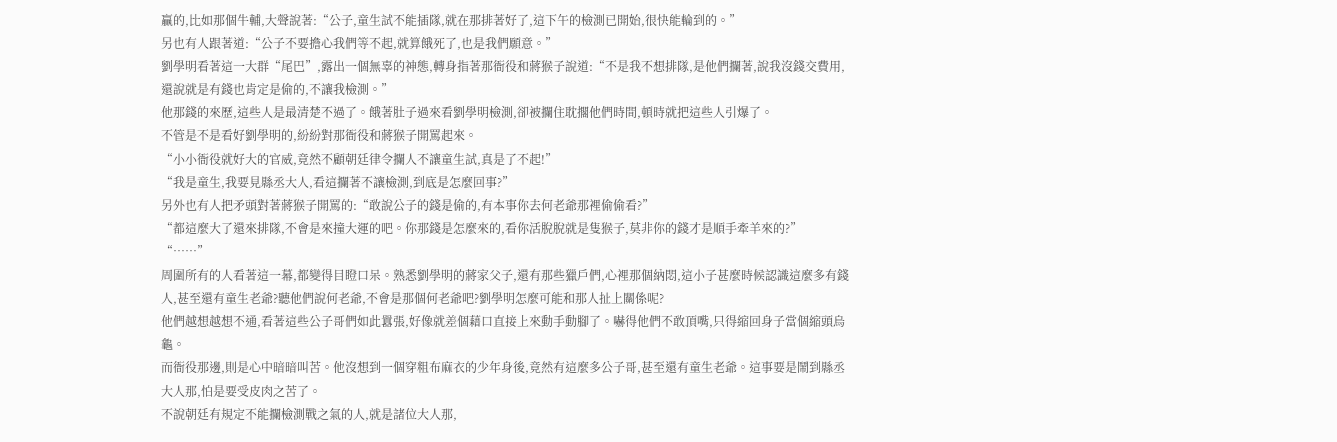贏的,比如那個牛輔,大聲說著:“公子,童生試不能插隊,就在那排著好了,這下午的檢測已開始,很快能輪到的。”
另也有人跟著道:“公子不要擔心我們等不起,就算餓死了,也是我們願意。”
劉學明看著這一大群“尾巴”,露出一個無辜的神態,轉身指著那衙役和蔣猴子說道:“不是我不想排隊,是他們攔著,說我沒錢交費用,還說就是有錢也肯定是偷的,不讓我檢測。”
他那錢的來歷,這些人是最清楚不過了。餓著肚子過來看劉學明檢測,卻被攔住耽擱他們時間,頓時就把這些人引爆了。
不管是不是看好劉學明的,紛紛對那衙役和蔣猴子開罵起來。
“小小衙役就好大的官威,竟然不顧朝廷律令攔人不讓童生試,真是了不起!”
“我是童生,我要見縣丞大人,看這攔著不讓檢測,到底是怎麼回事?”
另外也有人把矛頭對著蔣猴子開罵的:“敢說公子的錢是偷的,有本事你去何老爺那裡偷偷看?”
“都這麼大了還來排隊,不會是來撞大運的吧。你那錢是怎麼來的,看你活脫脫就是隻猴子,莫非你的錢才是順手牽羊來的?”
“……”
周圍所有的人看著這一幕,都變得目瞪口呆。熟悉劉學明的蔣家父子,還有那些獵戶們,心裡那個納悶,這小子甚麼時候認識這麼多有錢人,甚至還有童生老爺?聽他們說何老爺,不會是那個何老爺吧?劉學明怎麼可能和那人扯上關係呢?
他們越想越想不通,看著這些公子哥們如此囂張,好像就差個藉口直接上來動手動腳了。嚇得他們不敢頂嘴,只得縮回身子當個縮頭烏龜。
而衙役那邊,則是心中暗暗叫苦。他沒想到一個穿粗布麻衣的少年身後,竟然有這麼多公子哥,甚至還有童生老爺。這事要是鬧到縣丞大人那,怕是要受皮肉之苦了。
不說朝廷有規定不能攔檢測戰之氣的人,就是諸位大人那,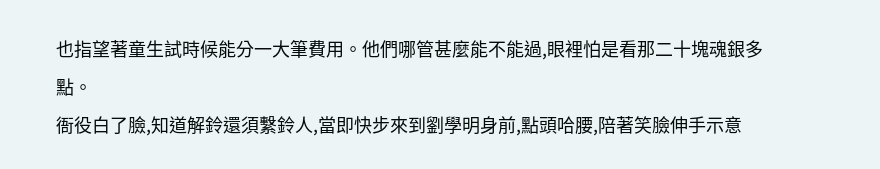也指望著童生試時候能分一大筆費用。他們哪管甚麼能不能過,眼裡怕是看那二十塊魂銀多點。
衙役白了臉,知道解鈴還須繫鈴人,當即快步來到劉學明身前,點頭哈腰,陪著笑臉伸手示意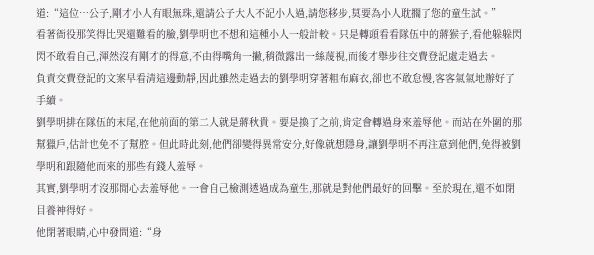道:“這位…公子,剛才小人有眼無珠,還請公子大人不記小人過,請您移步,莫要為小人耽擱了您的童生試。”
看著衙役那笑得比哭還難看的臉,劉學明也不想和這種小人一般計較。只是轉頭看看隊伍中的蔣猴子,看他躲躲閃閃不敢看自己,渾然沒有剛才的得意,不由得嘴角一撇,稍微露出一絲蔑視,而後才舉步往交費登記處走過去。
負責交費登記的文案早看清這邊動靜,因此雖然走過去的劉學明穿著粗布麻衣,卻也不敢怠慢,客客氣氣地辦好了手續。
劉學明排在隊伍的末尾,在他前面的第二人就是蔣秋貴。要是換了之前,肯定會轉過身來羞辱他。而站在外圍的那幫獵戶,估計也免不了幫腔。但此時此刻,他們卻變得異常安分,好像就想隱身,讓劉學明不再注意到他們,免得被劉學明和跟隨他而來的那些有錢人羞辱。
其實,劉學明才沒那閒心去羞辱他。一會自己檢測透過成為童生,那就是對他們最好的回擊。至於現在,還不如閉目養神得好。
他閉著眼睛,心中發問道:“身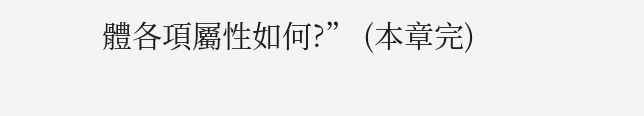體各項屬性如何?” (本章完)